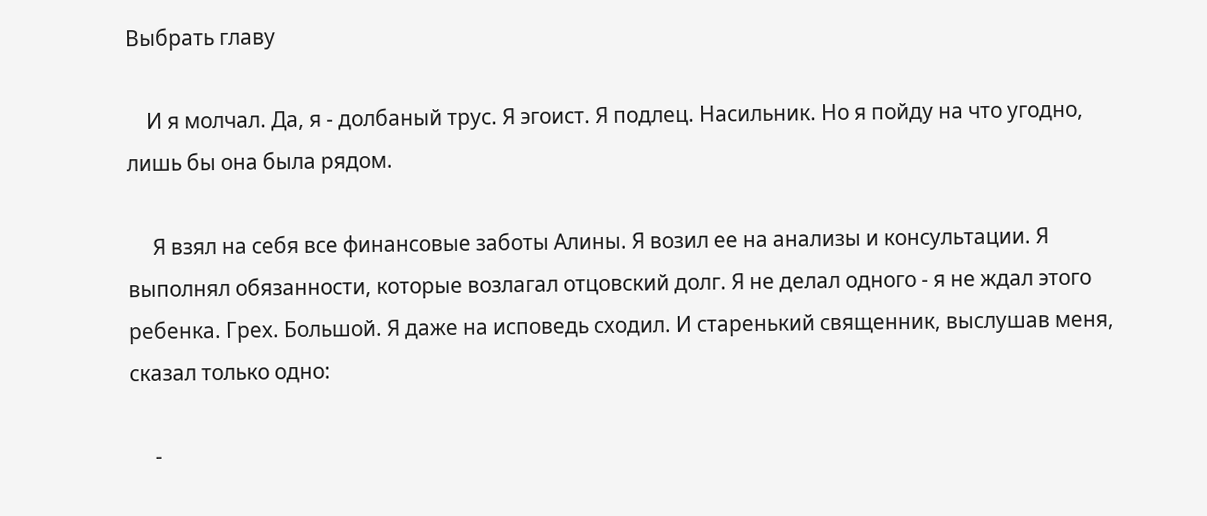Выбрать главу

    И я молчал. Да, я - долбаный трус. Я эгоист. Я подлец. Насильник. Но я пойду на что угодно, лишь бы она была рядом.

     Я взял на себя все финансовые заботы Алины. Я возил ее на анализы и консультации. Я выполнял обязанности, которые возлагал отцовский долг. Я не делал одного - я не ждал этого ребенка. Грех. Большой. Я даже на исповедь сходил. И старенький священник, выслушав меня, сказал только одно:

     -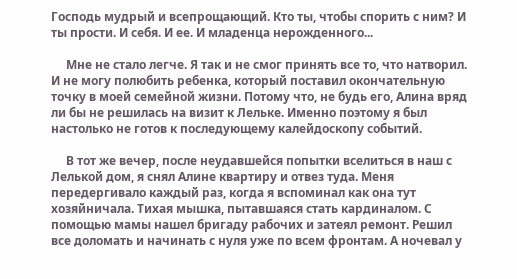Господь мудрый и всепрощающий. Кто ты, чтобы спорить с ним? И ты прости. И себя. И ее. И младенца нерожденного...

     Мне не стало легче. Я так и не смог принять все то, что натворил. И не могу полюбить ребенка, который поставил окончательную точку в моей семейной жизни. Потому что, не будь его, Алина вряд ли бы не решилась на визит к Лельке. Именно поэтому я был настолько не готов к последующему калейдоскопу событий.

     В тот же вечер, после неудавшейся попытки вселиться в наш с Лелькой дом, я снял Алине квартиру и отвез туда. Меня передергивало каждый раз, когда я вспоминал как она тут хозяйничала. Тихая мышка, пытавшаяся стать кардиналом. С помощью мамы нашел бригаду рабочих и затеял ремонт. Решил все доломать и начинать с нуля уже по всем фронтам. А ночевал у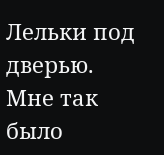Лельки под дверью. Мне так было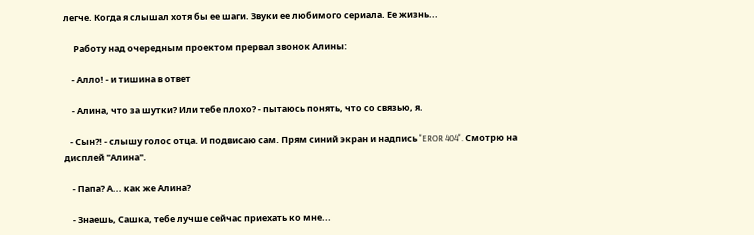легче. Когда я слышал хотя бы ее шаги. Звуки ее любимого сериала. Ее жизнь...

     Работу над очередным проектом прервал звонок Алины:

    - Алло! - и тишина в ответ

    - Алина, что за шутки? Или тебе плохо? - пытаюсь понять, что со связью, я.

   - Сын?! - слышу голос отца. И подвисаю сам. Прям синий экран и надпись "EROR 404". Смотрю на дисплей "Алина".

    - Папа? А... как же Алина?

    - Знаешь, Сашка, тебе лучше сейчас приехать ко мне...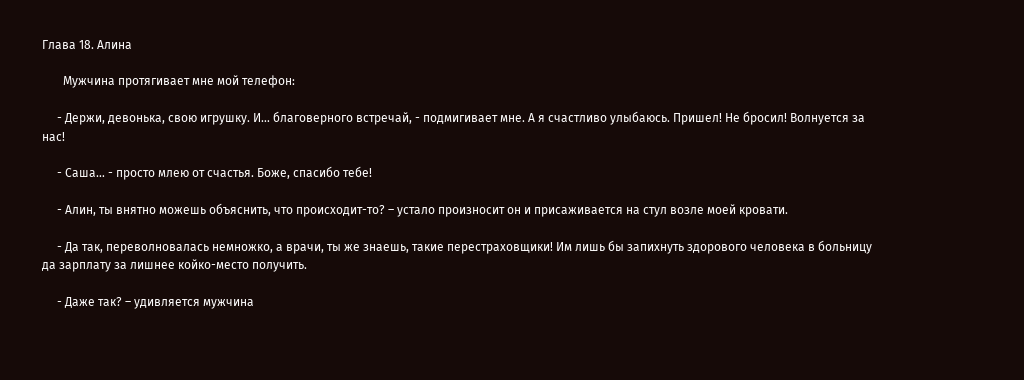Глава 18. Алина

       Мужчина протягивает мне мой телефон:

     - Держи, девонька, свою игрушку. И… благоверного встречай, - подмигивает мне. А я счастливо улыбаюсь. Пришел! Не бросил! Волнуется за нас!

     - Саша… - просто млею от счастья. Боже, спасибо тебе!

     - Алин, ты внятно можешь объяснить, что происходит-то? – устало произносит он и присаживается на стул возле моей кровати.

     - Да так, переволновалась немножко, а врачи, ты же знаешь, такие перестраховщики! Им лишь бы запихнуть здорового человека в больницу да зарплату за лишнее койко-место получить.

     - Даже так? – удивляется мужчина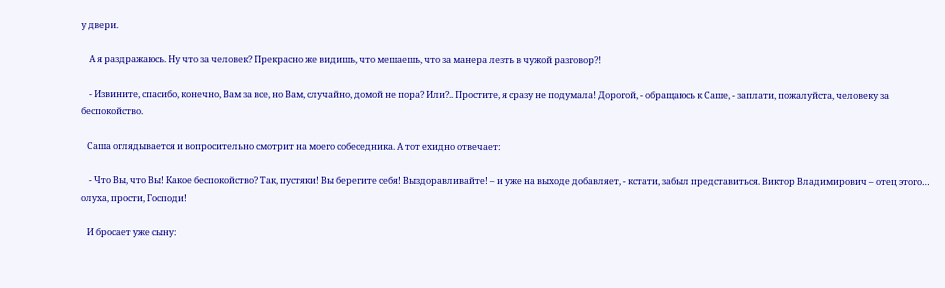у двери.

    А я раздражаюсь. Ну что за человек? Прекрасно же видишь, что мешаешь, что за манера лезть в чужой разговор?!

    - Извините, спасибо, конечно, Вам за все, но Вам, случайно, домой не пора? Или?.. Простите, я сразу не подумала! Дорогой, - обращаюсь к Саше, - заплати, пожалуйста, человеку за беспокойство.

   Саша оглядывается и вопросительно смотрит на моего собеседника. А тот ехидно отвечает:

    - Что Вы, что Вы! Какое беспокойство? Так, пустяки! Вы берегите себя! Выздоравливайте! – и уже на выходе добавляет, - кстати, забыл представиться. Виктор Владимирович – отец этого… олуха, прости, Господи!

   И бросает уже сыну: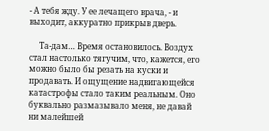- А тебя жду. У ее лечащего врача, - и выходит, аккуратно прикрыв дверь.

     Та-дам… Время остановилось. Воздух стал настолько тягучим, что, кажется, его можно было бы резать на куски и продавать. И ощущение надвигающейся катастрофы стало таким реальным. Оно буквально размазывало меня, не давай ни малейшей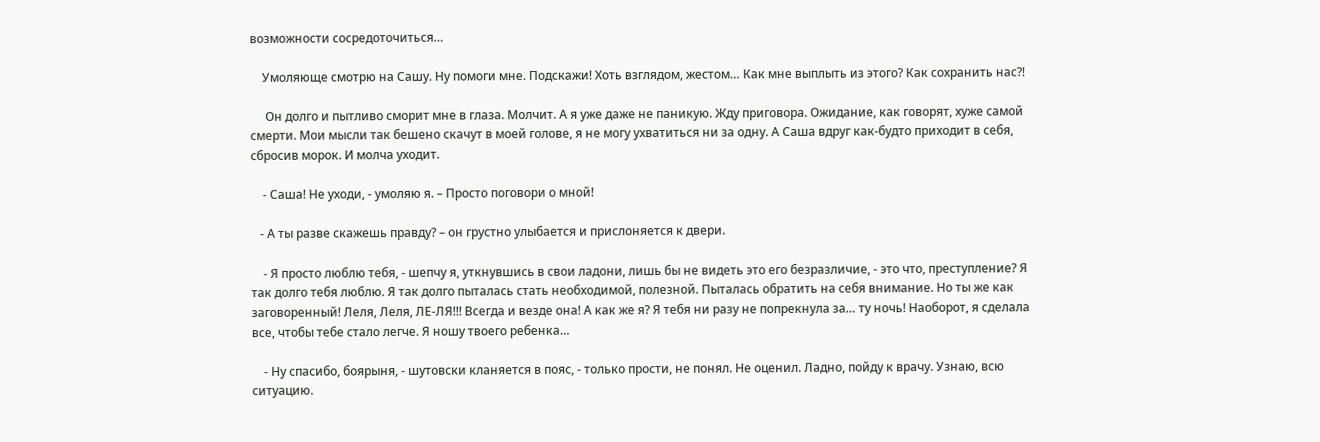возможности сосредоточиться…

    Умоляюще смотрю на Сашу. Ну помоги мне. Подскажи! Хоть взглядом, жестом… Как мне выплыть из этого? Как сохранить нас?!

     Он долго и пытливо сморит мне в глаза. Молчит. А я уже даже не паникую. Жду приговора. Ожидание, как говорят, хуже самой смерти. Мои мысли так бешено скачут в моей голове, я не могу ухватиться ни за одну. А Саша вдруг как-будто приходит в себя, сбросив морок. И молча уходит.

    - Саша! Не уходи, - умоляю я. – Просто поговори о мной!

   - А ты разве скажешь правду? – он грустно улыбается и прислоняется к двери.

    - Я просто люблю тебя, - шепчу я, уткнувшись в свои ладони, лишь бы не видеть это его безразличие, - это что, преступление? Я так долго тебя люблю. Я так долго пыталась стать необходимой, полезной. Пыталась обратить на себя внимание. Но ты же как заговоренный! Леля, Леля, ЛЕ-ЛЯ!!! Всегда и везде она! А как же я? Я тебя ни разу не попрекнула за… ту ночь! Наоборот, я сделала все, чтобы тебе стало легче. Я ношу твоего ребенка…

    - Ну спасибо, боярыня, - шутовски кланяется в пояс, - только прости, не понял. Не оценил. Ладно, пойду к врачу. Узнаю, всю ситуацию.